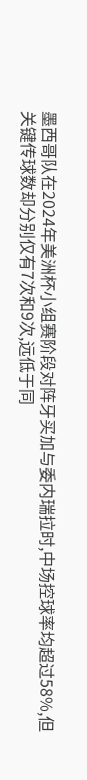墨西哥队在2024年美洲杯小组赛阶段对阵牙买加与委内瑞拉时,中场控球率均超过58%,但关键传球数却分别仅有7次和9次,远低于同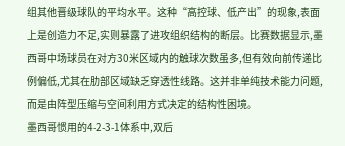组其他晋级球队的平均水平。这种“高控球、低产出”的现象,表面上是创造力不足,实则暴露了进攻组织结构的断层。比赛数据显示,墨西哥中场球员在对方30米区域内的触球次数虽多,但有效向前传递比例偏低,尤其在肋部区域缺乏穿透性线路。这并非单纯技术能力问题,而是由阵型压缩与空间利用方式决定的结构性困境。
墨西哥惯用的4-2-3-1体系中,双后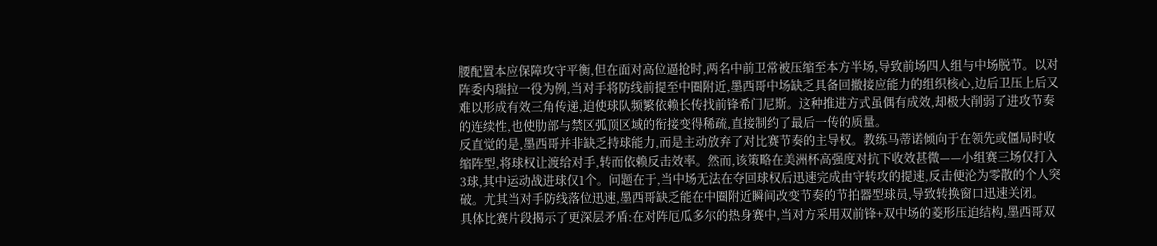腰配置本应保障攻守平衡,但在面对高位逼抢时,两名中前卫常被压缩至本方半场,导致前场四人组与中场脱节。以对阵委内瑞拉一役为例,当对手将防线前提至中圈附近,墨西哥中场缺乏具备回撤接应能力的组织核心,边后卫压上后又难以形成有效三角传递,迫使球队频繁依赖长传找前锋希门尼斯。这种推进方式虽偶有成效,却极大削弱了进攻节奏的连续性,也使肋部与禁区弧顶区域的衔接变得稀疏,直接制约了最后一传的质量。
反直觉的是,墨西哥并非缺乏持球能力,而是主动放弃了对比赛节奏的主导权。教练马蒂诺倾向于在领先或僵局时收缩阵型,将球权让渡给对手,转而依赖反击效率。然而,该策略在美洲杯高强度对抗下收效甚微——小组赛三场仅打入3球,其中运动战进球仅1个。问题在于,当中场无法在夺回球权后迅速完成由守转攻的提速,反击便沦为零散的个人突破。尤其当对手防线落位迅速,墨西哥缺乏能在中圈附近瞬间改变节奏的节拍器型球员,导致转换窗口迅速关闭。
具体比赛片段揭示了更深层矛盾:在对阵厄瓜多尔的热身赛中,当对方采用双前锋+双中场的菱形压迫结构,墨西哥双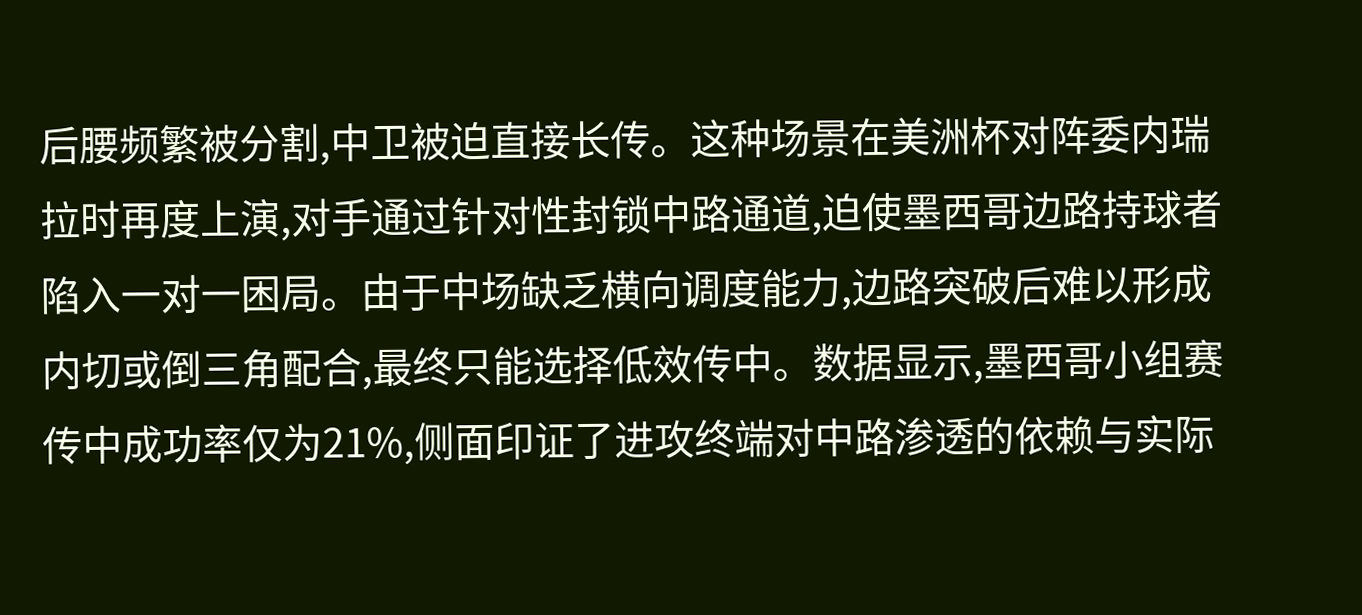后腰频繁被分割,中卫被迫直接长传。这种场景在美洲杯对阵委内瑞拉时再度上演,对手通过针对性封锁中路通道,迫使墨西哥边路持球者陷入一对一困局。由于中场缺乏横向调度能力,边路突破后难以形成内切或倒三角配合,最终只能选择低效传中。数据显示,墨西哥小组赛传中成功率仅为21%,侧面印证了进攻终端对中路渗透的依赖与实际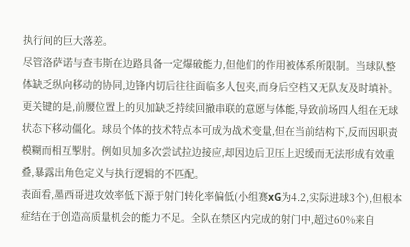执行间的巨大落差。
尽管洛萨诺与查韦斯在边路具备一定爆破能力,但他们的作用被体系所限制。当球队整体缺乏纵向移动的协同,边锋内切后往往面临多人包夹,而身后空档又无队友及时填补。更关键的是,前腰位置上的贝加缺乏持续回撤串联的意愿与体能,导致前场四人组在无球状态下移动僵化。球员个体的技术特点本可成为战术变量,但在当前结构下,反而因职责模糊而相互掣肘。例如贝加多次尝试拉边接应,却因边后卫压上迟缓而无法形成有效重叠,暴露出角色定义与执行逻辑的不匹配。
表面看,墨西哥进攻效率低下源于射门转化率偏低(小组赛xG为4.2,实际进球3个),但根本症结在于创造高质量机会的能力不足。全队在禁区内完成的射门中,超过60%来自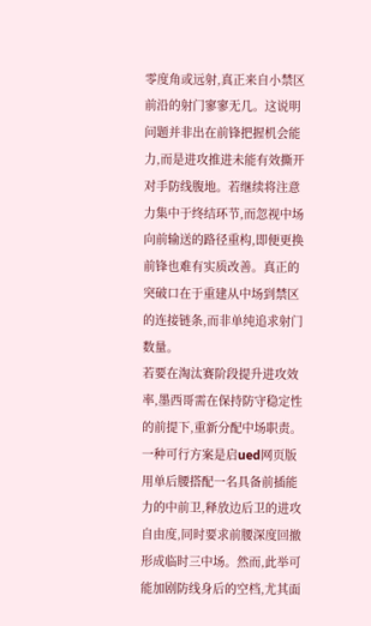零度角或远射,真正来自小禁区前沿的射门寥寥无几。这说明问题并非出在前锋把握机会能力,而是进攻推进未能有效撕开对手防线腹地。若继续将注意力集中于终结环节,而忽视中场向前输送的路径重构,即便更换前锋也难有实质改善。真正的突破口在于重建从中场到禁区的连接链条,而非单纯追求射门数量。
若要在淘汰赛阶段提升进攻效率,墨西哥需在保持防守稳定性的前提下,重新分配中场职责。一种可行方案是启ued网页版用单后腰搭配一名具备前插能力的中前卫,释放边后卫的进攻自由度,同时要求前腰深度回撤形成临时三中场。然而,此举可能加剧防线身后的空档,尤其面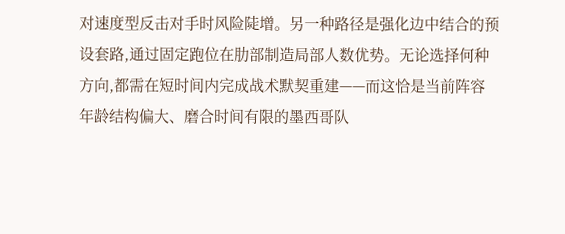对速度型反击对手时风险陡增。另一种路径是强化边中结合的预设套路,通过固定跑位在肋部制造局部人数优势。无论选择何种方向,都需在短时间内完成战术默契重建——而这恰是当前阵容年龄结构偏大、磨合时间有限的墨西哥队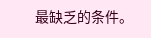最缺乏的条件。